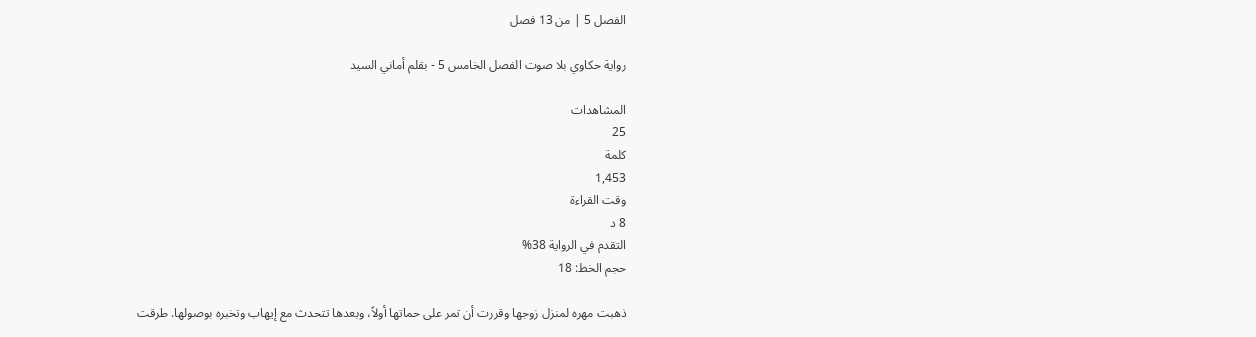الفصل 5 | من 13 فصل

رواية حكاوي بلا صوت الفصل الخامس 5 - بقلم أماني السيد

المشاهدات
25
كلمة
1,453
وقت القراءة
8 د
التقدم في الرواية 38%
حجم الخط: 18

ذهبت مهره لمنزل زوجها وقررت أن تمر على حماتها أولاً، وبعدها تتحدث مع إيهاب وتخبره بوصولها. طرقت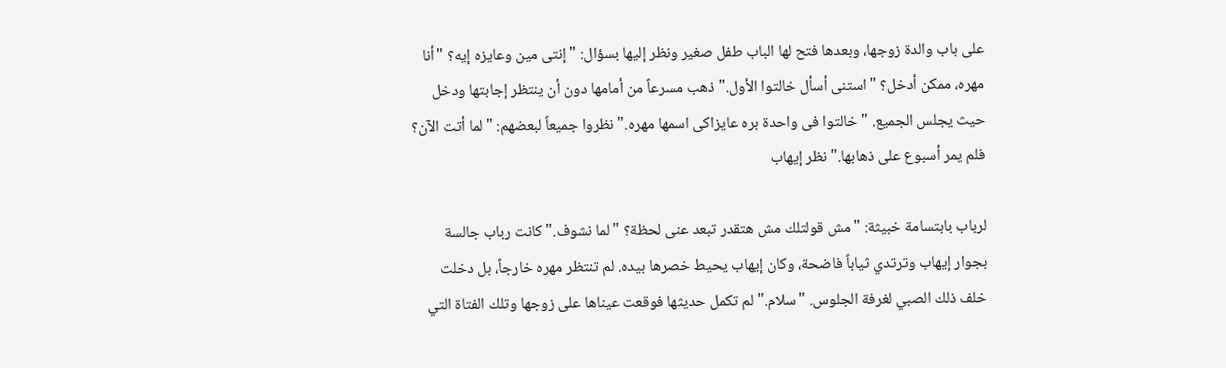على باب والدة زوجها، وبعدها فتح لها الباب طفل صغير ونظر إليها بسؤال: "إنتى مين وعايزه إيه؟ "أنا مهره، ممكن أدخل؟ "استنى أسأل خالتوا الأول." ذهب مسرعاً من أمامها دون أن ينتظر إجابتها ودخل حيث يجلس الجميع. "خالتوا فى واحدة بره عايزاكى اسمها مهره." نظروا جميعاً لبعضهم: "لما أتت الآن؟ فلم يمر أسبوع على ذهابها." نظر إيهاب

لرباب بابتسامة خبيثة: "مش قولتلك مش هتقدر تبعد عنى لحظة؟ "لما نشوف." كانت رباب جالسة بجوار إيهاب وترتدي ثياباً فاضحة، وكان إيهاب يحيط خصرها بيده. لم تنتظر مهره خارجاً، بل دخلت خلف ذلك الصبي لغرفة الجلوس. "سلام." لم تكمل حديثها فوقعت عيناها على زوجها وتلك الفتاة التي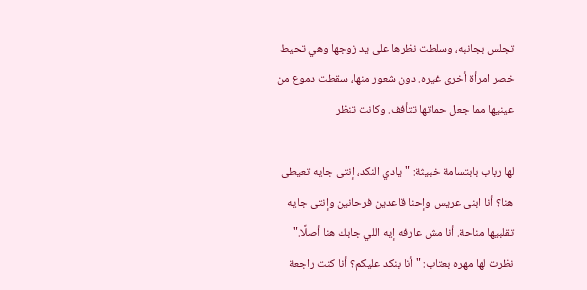تجلس بجانبه، وسلطت نظرها على يد زوجها وهي تحيط خصر امرأة أخرى غيره. دون شعور منها، سقطت دموع من عينيها مما جعل حماتها تتأفف. وكانت تنظر

لها رباب بابتسامة خبيثة: "يادي النكد، إنتى جايه تعيطى هنا؟ أنا ابنى عريس وإحنا قاعدين فرحانين وإنتى جايه تقلبيها مناحة. أنا مش عارفه إيه اللي جابك هنا أصلًا." نظرت لها مهره بعتاب: "أنا بنكد عليكم؟ أنا كنت راجعة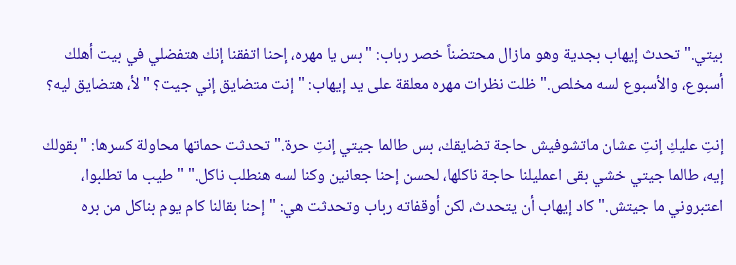بيتي." تحدث إيهاب بجدية وهو مازال محتضناً خصر رباب: "بس يا مهره، إحنا اتفقنا إنك هتفضلي في بيت أهلك أسبوع، والأسبوع لسه مخلص." ظلت نظرات مهره معلقة على يد إيهاب: "إنت متضايق إني جيت؟ "لأ، هتضايق ليه؟

إنتِ عليكِ إنتِ عشان ماتشوفيش حاجة تضايقك، بس طالما جيتي إنتِ حرة." تحدثت حماتها محاولة كسرها: "بقولك إيه، طالما جيتي خشي بقى اعمليلنا حاجة ناكلها، لحسن إحنا جعانين وكنا لسه هنطلب ناكل." "طيب ما تطلبوا، اعتبروني ما جيتش." كاد إيهاب أن يتحدث، لكن أوقفاته رباب وتحدثت هي: "إحنا بقالنا كام يوم بناكل من بره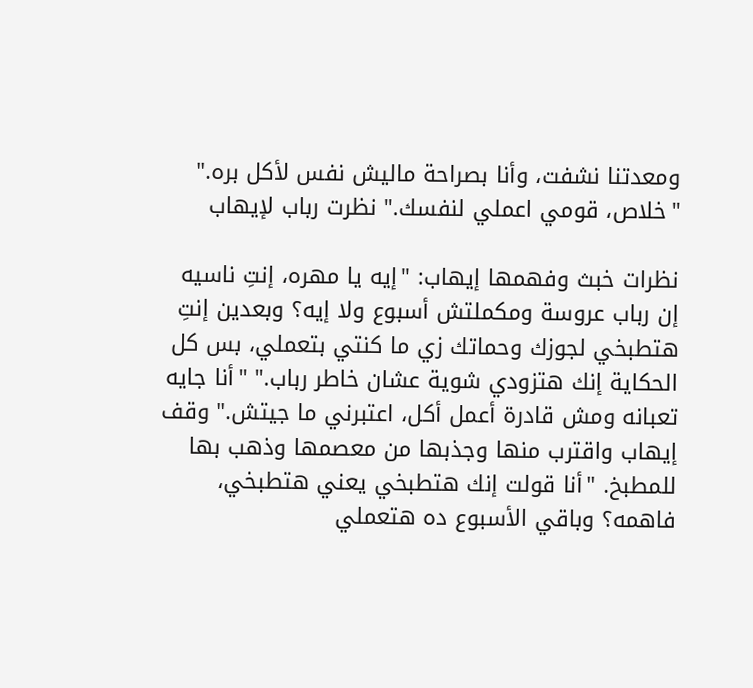ومعدتنا نشفت، وأنا بصراحة ماليش نفس لأكل بره." "خلاص، قومي اعملي لنفسك." نظرت رباب لإيهاب

نظرات خبث وفهمها إيهاب: "إيه يا مهره، إنتِ ناسيه إن رباب عروسة ومكملتش أسبوع ولا إيه؟ وبعدين إنتِ هتطبخي لجوزك وحماتك زي ما كنتي بتعملي، بس كل الحكاية إنك هتزودي شوية عشان خاطر رباب." "أنا جايه تعبانه ومش قادرة أعمل أكل، اعتبرني ما جيتش." وقف إيهاب واقترب منها وجذبها من معصمها وذهب بها للمطبخ. "أنا قولت إنك هتطبخي يعني هتطبخي، فاهمه؟ وباقي الأسبوع ده هتعملي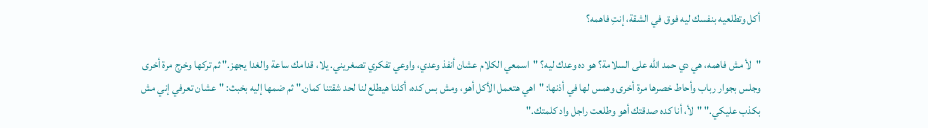أكل وتطلعيه بنفسك ليه فوق في الشقة، إنتِ فاهمه؟

"لأ مش فاهمه، هي دي حمد الله على السلامة؟ هو ده وعدك ليه؟ "اسمعي الكلام عشان أنفذ وعدي، واوعي تفكري تصغريني. يلا، قدامك ساعة والغدا يجهز." ثم تركها وخرج مرة أخرى وجلس بجوار رباب وأحاط خصرها مرة أخرى وهمس لها في أذنها: "اهي هتعمل الأكل أهو، ومش بس كده، أكلنا هيطلع لنا لحد شقتنا كمان." ثم ضمها إليه بخبث: "عشان تعرفي إني مش بكذب عليكي." "لأ، أنا كده صدقتك أهو وطلعت راجل واد كلمتك."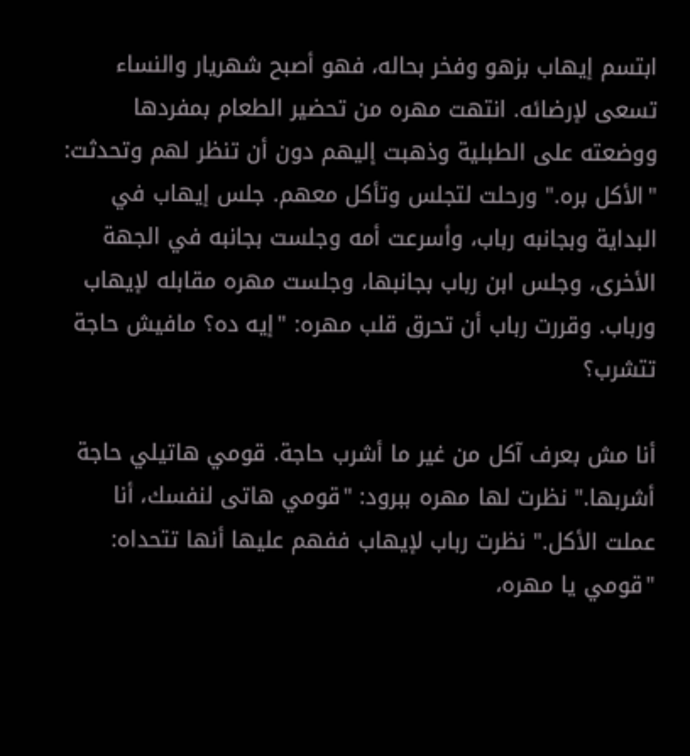ابتسم إيهاب بزهو وفخر بحاله، فهو أصبح شهريار والنساء تسعى لإرضائه. انتهت مهره من تحضير الطعام بمفردها ووضعته على الطبلية وذهبت إليهم دون أن تنظر لهم وتحدثت: "الأكل بره." ورحلت لتجلس وتأكل معهم. جلس إيهاب في البداية وبجانبه رباب، وأسرعت أمه وجلست بجانبه في الجهة الأخرى، وجلس ابن رباب بجانبها، وجلست مهره مقابله لإيهاب ورباب. وقررت رباب أن تحرق قلب مهره: "إيه ده؟ مافيش حاجة تتشرب؟

أنا مش بعرف آكل من غير ما أشرب حاجة. قومي هاتيلي حاجة أشربها." نظرت لها مهره ببرود: "قومي هاتى لنفسك، أنا عملت الأكل." نظرت رباب لإيهاب ففهم عليها أنها تتحداه: "قومي يا مهره،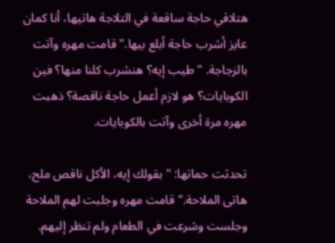هتلاقي حاجة ساقعة في التلاجة هاتيها، أنا كمان عايز أشرب حاجة أبلع بيها." قامت مهره وآتت بالزجاجة. "طيب إيه؟ هنشرب كلنا منها؟ فين الكوبايات؟ هو لازم أعمل حاجة ناقصة؟ ذهبت مهره مرة أخرى وآتت بالكوبايات.

تحدثت حماتها: "بقولك إيه، الأكل ناقص ملح، هاتى الملاحة." قامت مهره وجلبت لهم الملاحة وجلست وشرعت في الطعام ولم تنظر إليهم.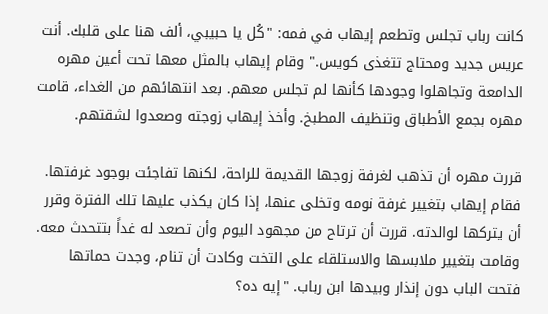كانت رباب تجلس وتطعم إيهاب في فمه: "كُل يا حبيبي، ألف هنا على قلبك. أنت عريس جديد ومحتاج تتغذى كويس." وقام إيهاب بالمثل معها تحت أعين مهره الدامعة وتجاهلوا وجودها كأنها لم تجلس معهم. بعد انتهائهم من الغداء، قامت مهره بجمع الأطباق وتنظيف المطبخ. وأخذ إيهاب زوجته وصعدوا لشقتهم.

قررت مهره أن تذهب لغرفة زوجها القديمة للراحة، لكنها تفاجئت بوجود غرفتها. فقام إيهاب بتغيير غرفة نومه وتخلى عنها، إذا كان يكذب عليها تلك الفترة وقرر أن يتركها لوالدته. قررت أن ترتاح من مجهود اليوم وأن تصعد له غداً بتتحدث معه. وقامت بتغيير ملابسها والاستلقاء على التخت وكادت أن تنام، وجدت حماتها فتحت الباب دون إنذار وبيدها ابن رباب. "إيه ده؟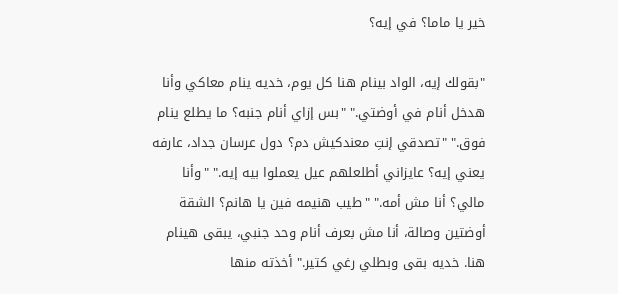خير يا ماما؟ في إيه؟

"بقولك إيه، الواد بينام هنا كل يوم، خديه ينام معاكي وأنا هدخل أنام في أوضتي." "بس إزاي أنام جنبه؟ ما يطلع ينام فوق." "تصدقي إنتِ معندكيش دم؟ دول عرسان جداد، عارفه يعني إيه؟ عايزاني أطلعلهم عيل يعملوا بيه إيه." "وأنا مالي؟ أنا مش أمه." "طيب هنيمه فين يا هانم؟ الشقة أوضتين وصالة، أنا مش بعرف أنام وحد جنبي، يبقى هينام هنا. خديه بقى وبطلي رغي كتير." أخذته منها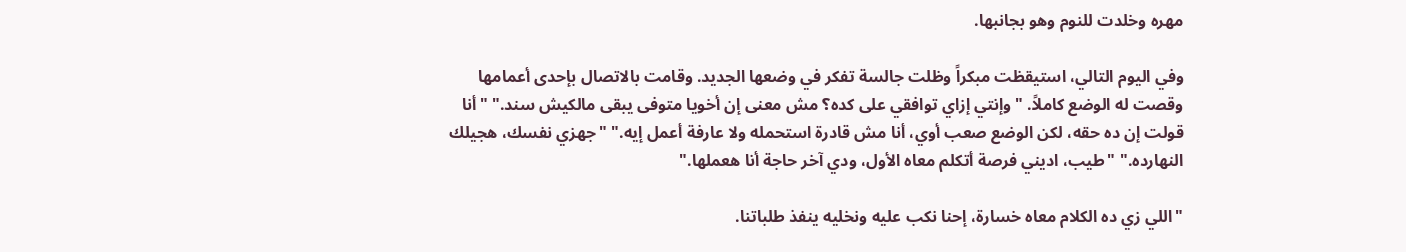مهره وخلدت للنوم وهو بجانبها.

وفي اليوم التالي، استيقظت مبكراً وظلت جالسة تفكر في وضعها الجديد. وقامت بالاتصال بإحدى أعمامها وقصت له الوضع كاملاً. "وإنتي إزاي توافقي على كده؟ مش معنى إن أخويا متوفى يبقى مالكيش سند." "أنا قولت إن ده حقه، لكن الوضع صعب أوي، أنا مش قادرة استحمله ولا عارفة أعمل إيه." "جهزي نفسك، هجيلك النهارده." "طيب، اديني فرصة أتكلم معاه الأول، ودي آخر حاجة أنا هعملها."

"اللي زي ده الكلام معاه خسارة، إحنا نكب عليه ونخليه ينفذ طلباتنا.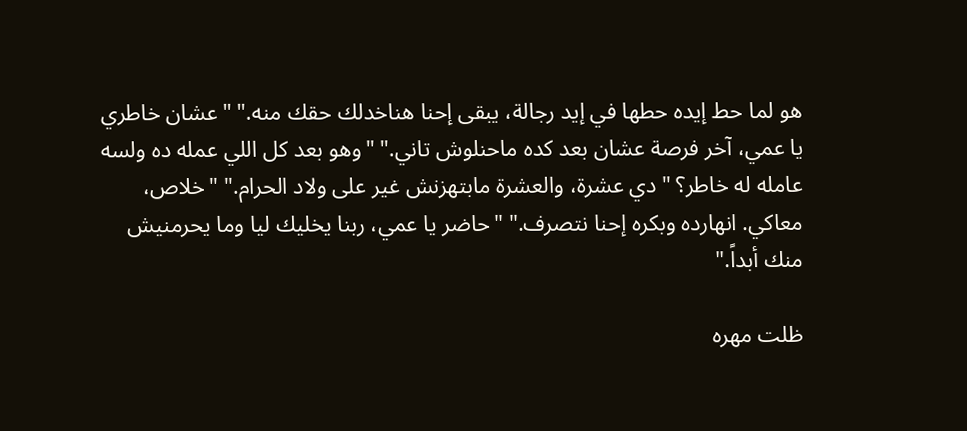هو لما حط إيده حطها في إيد رجالة، يبقى إحنا هناخدلك حقك منه." "عشان خاطري يا عمي، آخر فرصة عشان بعد كده ماحنلوش تاني." "وهو بعد كل اللي عمله ده ولسه عامله له خاطر؟ "دي عشرة، والعشرة مابتهزنش غير على ولاد الحرام." "خلاص، معاكي. انهارده وبكره إحنا نتصرف." "حاضر يا عمي، ربنا يخليك ليا وما يحرمنيش منك أبداً."

ظلت مهره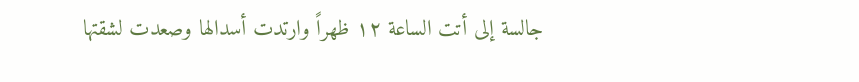جالسة إلى أتت الساعة ١٢ ظهراً وارتدت أسدالها وصعدت لشقتها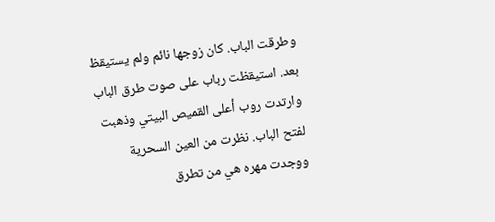وطرقت الباب. كان زوجها نائم ولم يستيقظ بعد. استيقظت رباب على صوت طرق الباب وارتدت روب أعلى القميص البيتي وذهبت لفتح الباب. نظرت من العين السحرية ووجدت مهره هي من تطرق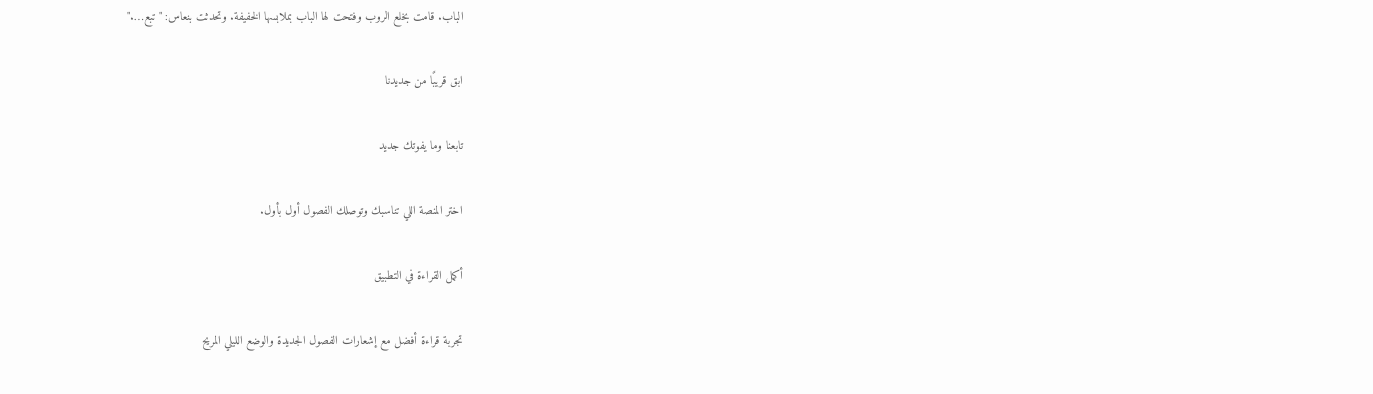الباب. قامت بخلع الروب وفتحت لها الباب بملابسها الخفيفة. وتحدثت بنعاس: "تبع…."

ابق قريبًا من جديدنا

تابعنا وما يفوتك جديد

اختر المنصة اللي تناسبك وتوصلك الفصول أول بأول.

أكمل القراءة في التطبيق

تجربة قراءة أفضل مع إشعارات الفصول الجديدة والوضع الليلي المريح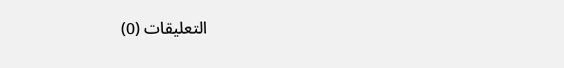التعليقات (0)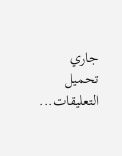جاري تحميل التعليقات...